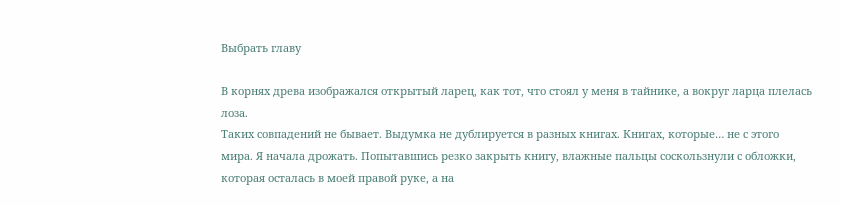Выбрать главу

В корнях древа изображался открытый ларец, как тот, что стоял у меня в тайнике, а вокруг ларца плелась лоза.
Таких совпадений не бывает. Выдумка не дублируется в разных книгах. Книгах, которые… не с этого мира. Я начала дрожать. Попытавшись резко закрыть книгу, влажные пальцы соскользнули с обложки, которая осталась в моей правой руке, а на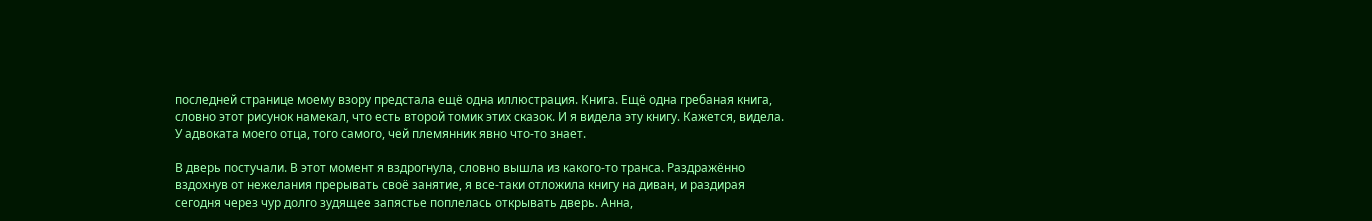последней странице моему взору предстала ещё одна иллюстрация. Книга. Ещё одна гребаная книга, словно этот рисунок намекал, что есть второй томик этих сказок. И я видела эту книгу. Кажется, видела. У адвоката моего отца, того самого, чей племянник явно что-то знает.

В дверь постучали. В этот момент я вздрогнула, словно вышла из какого-то транса. Раздражённо вздохнув от нежелания прерывать своё занятие, я все-таки отложила книгу на диван, и раздирая сегодня через чур долго зудящее запястье поплелась открывать дверь. Анна,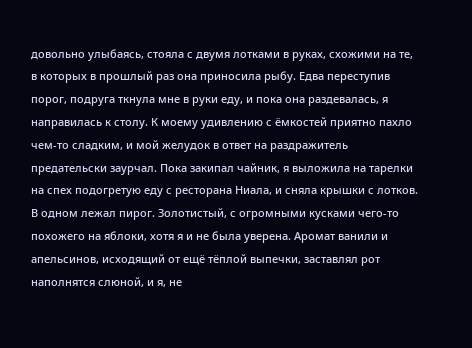довольно улыбаясь, стояла с двумя лотками в руках, схожими на те, в которых в прошлый раз она приносила рыбу. Едва переступив порог, подруга ткнула мне в руки еду, и пока она раздевалась, я направилась к столу. К моему удивлению с ёмкостей приятно пахло чем-то сладким, и мой желудок в ответ на раздражитель предательски заурчал. Пока закипал чайник, я выложила на тарелки на спех подогретую еду с ресторана Ниала, и сняла крышки с лотков. В одном лежал пирог. Золотистый, с огромными кусками чего-то похожего на яблоки, хотя я и не была уверена. Аромат ванили и апельсинов, исходящий от ещё тёплой выпечки, заставлял рот наполнятся слюной, и я, не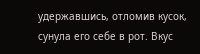удержавшись, отломив кусок, сунула его себе в рот. Вкус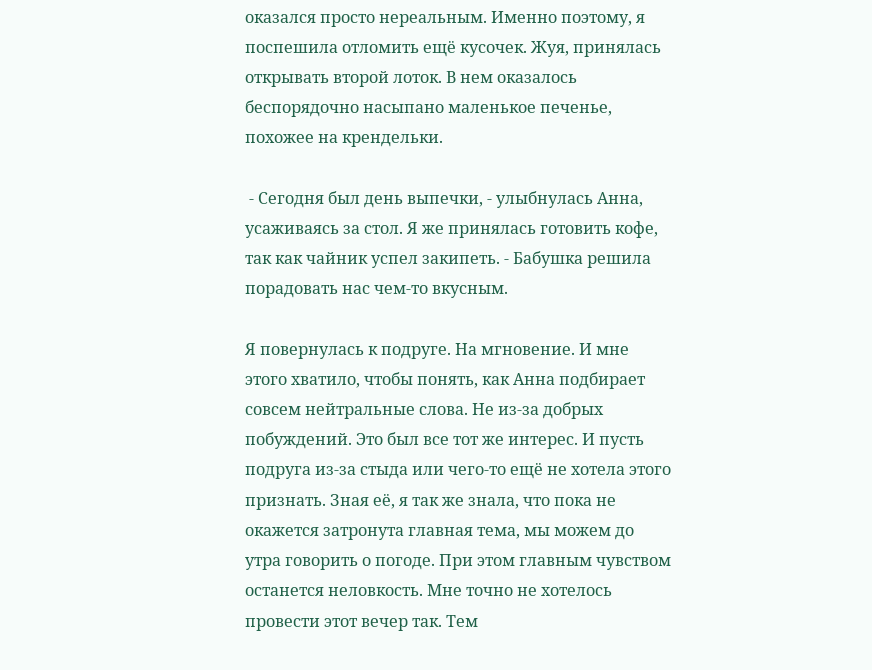оказался просто нереальным. Именно поэтому, я поспешила отломить ещё кусочек. Жуя, принялась открывать второй лоток. В нем оказалось беспорядочно насыпано маленькое печенье, похожее на крендельки.

 - Сегодня был день выпечки, - улыбнулась Анна, усаживаясь за стол. Я же принялась готовить кофе, так как чайник успел закипеть. - Бабушка решила порадовать нас чем-то вкусным.

Я повернулась к подруге. На мгновение. И мне этого хватило, чтобы понять, как Анна подбирает совсем нейтральные слова. Не из-за добрых побуждений. Это был все тот же интерес. И пусть подруга из-за стыда или чего-то ещё не хотела этого признать. Зная её, я так же знала, что пока не окажется затронута главная тема, мы можем до утра говорить о погоде. При этом главным чувством останется неловкость. Мне точно не хотелось провести этот вечер так. Тем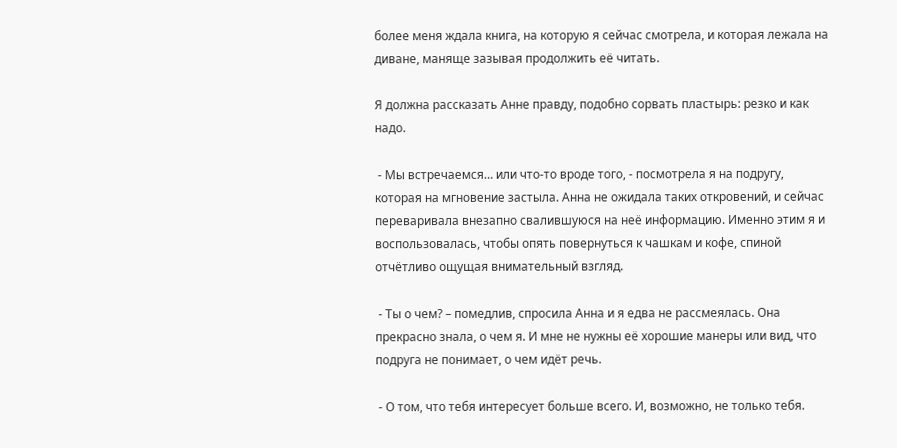более меня ждала книга, на которую я сейчас смотрела, и которая лежала на диване, маняще зазывая продолжить её читать.

Я должна рассказать Анне правду, подобно сорвать пластырь: резко и как надо.

 - Мы встречаемся… или что-то вроде того, - посмотрела я на подругу, которая на мгновение застыла. Анна не ожидала таких откровений, и сейчас переваривала внезапно свалившуюся на неё информацию. Именно этим я и воспользовалась, чтобы опять повернуться к чашкам и кофе, спиной отчётливо ощущая внимательный взгляд.

 - Ты о чем? – помедлив, спросила Анна и я едва не рассмеялась. Она прекрасно знала, о чем я. И мне не нужны её хорошие манеры или вид, что подруга не понимает, о чем идёт речь.

 - О том, что тебя интересует больше всего. И, возможно, не только тебя.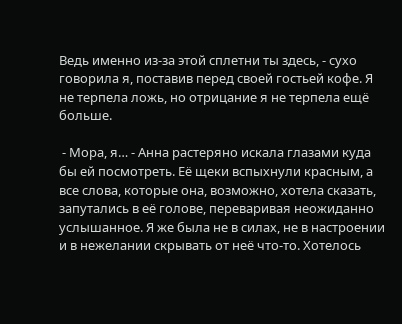Ведь именно из-за этой сплетни ты здесь, - сухо говорила я, поставив перед своей гостьей кофе. Я не терпела ложь, но отрицание я не терпела ещё больше.

 - Мора, я… - Анна растеряно искала глазами куда бы ей посмотреть. Её щеки вспыхнули красным, а все слова, которые она, возможно, хотела сказать, запутались в её голове, переваривая неожиданно услышанное. Я же была не в силах, не в настроении и в нежелании скрывать от неё что-то. Хотелось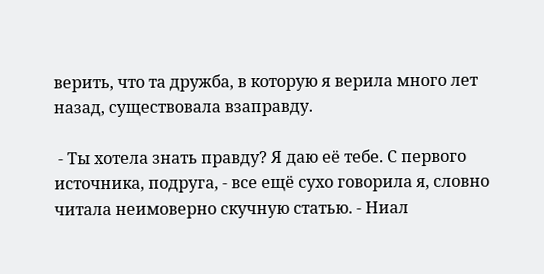верить, что та дружба, в которую я верила много лет назад, существовала взаправду.

 - Ты хотела знать правду? Я даю её тебе. С первого источника, подруга, - все ещё сухо говорила я, словно читала неимоверно скучную статью. - Ниал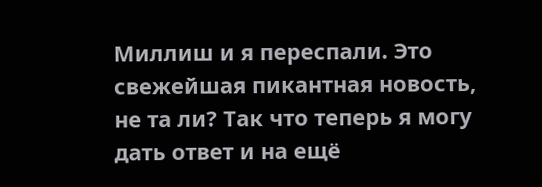Миллиш и я переспали. Это свежейшая пикантная новость, не та ли? Так что теперь я могу дать ответ и на ещё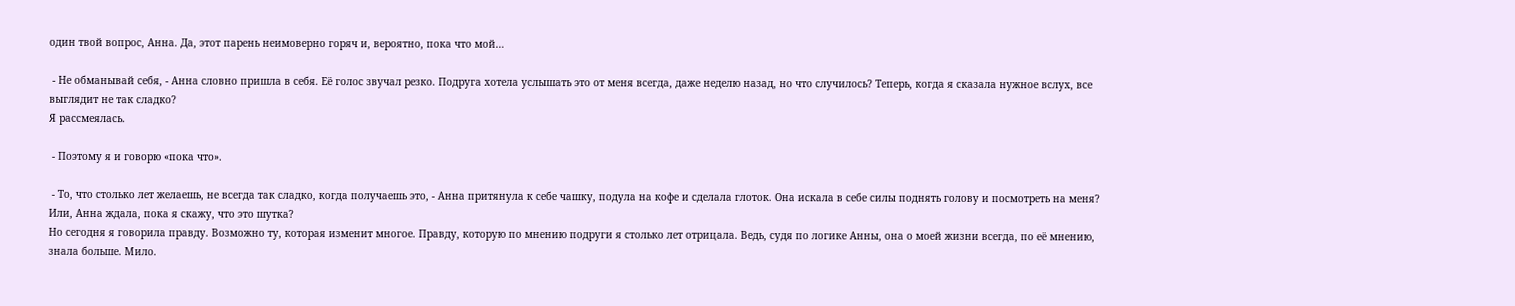один твой вопрос, Анна. Да, этот парень неимоверно горяч и, вероятно, пока что мой…

 - Не обманывай себя, - Анна словно пришла в себя. Её голос звучал резко. Подруга хотела услышать это от меня всегда, даже неделю назад, но что случилось? Теперь, когда я сказала нужное вслух, все выглядит не так сладко?
Я рассмеялась.

 - Поэтому я и говорю «пока что».

 - То, что столько лет желаешь, не всегда так сладко, когда получаешь это, - Анна притянула к себе чашку, подула на кофе и сделала глоток. Она искала в себе силы поднять голову и посмотреть на меня? Или, Анна ждала, пока я скажу, что это шутка?
Но сегодня я говорила правду. Возможно ту, которая изменит многое. Правду, которую по мнению подруги я столько лет отрицала. Ведь, судя по логике Анны, она о моей жизни всегда, по её мнению, знала больше. Мило.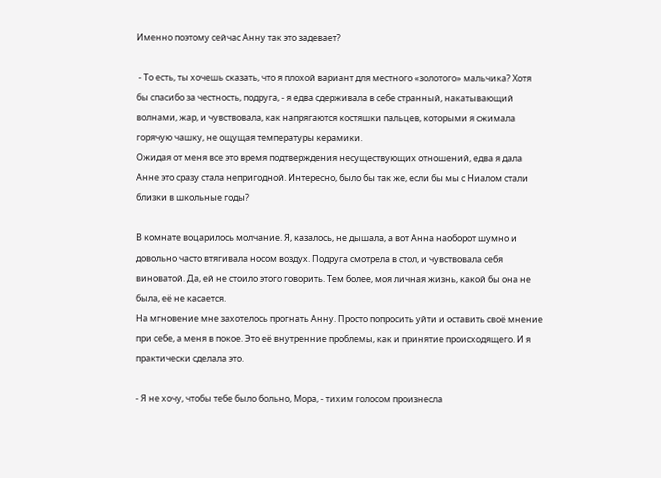Именно поэтому сейчас Анну так это задевает?

 - То есть, ты хочешь сказать, что я плохой вариант для местного «золотого» мальчика? Хотя бы спасибо за честность, подруга, - я едва сдерживала в себе странный, накатывающий волнами, жар, и чувствовала, как напрягаются костяшки пальцев, которыми я сжимала горячую чашку, не ощущая температуры керамики.
Ожидая от меня все это время подтверждения несуществующих отношений, едва я дала Анне это сразу стала непригодной. Интересно, было бы так же, если бы мы с Ниалом стали близки в школьные годы?

В комнате воцарилось молчание. Я, казалось, не дышала, а вот Анна наоборот шумно и довольно часто втягивала носом воздух. Подруга смотрела в стол, и чувствовала себя виноватой. Да, ей не стоило этого говорить. Тем более, моя личная жизнь, какой бы она не была, её не касается.
На мгновение мне захотелось прогнать Анну. Просто попросить уйти и оставить своё мнение при себе, а меня в покое. Это её внутренние проблемы, как и принятие происходящего. И я практически сделала это.

- Я не хочу, чтобы тебе было больно, Мора, - тихим голосом произнесла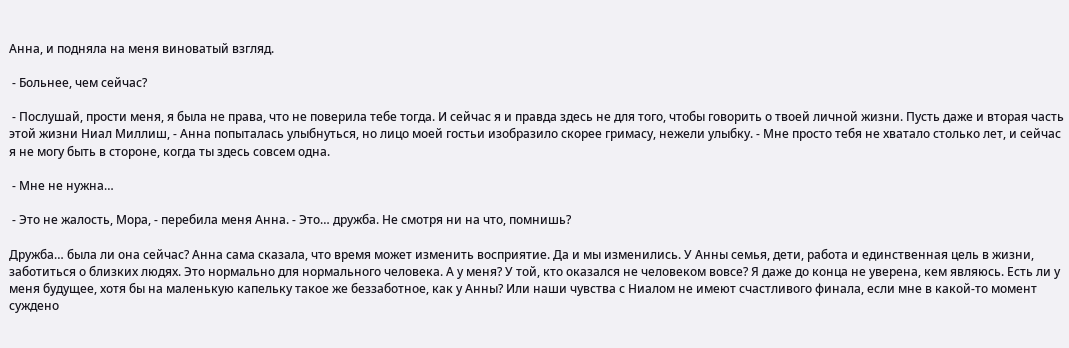Анна, и подняла на меня виноватый взгляд.

 - Больнее, чем сейчас?

 - Послушай, прости меня, я была не права, что не поверила тебе тогда. И сейчас я и правда здесь не для того, чтобы говорить о твоей личной жизни. Пусть даже и вторая часть этой жизни Ниал Миллиш, - Анна попыталась улыбнуться, но лицо моей гостьи изобразило скорее гримасу, нежели улыбку. - Мне просто тебя не хватало столько лет, и сейчас я не могу быть в стороне, когда ты здесь совсем одна.

 - Мне не нужна…

 - Это не жалость, Мора, - перебила меня Анна. - Это… дружба. Не смотря ни на что, помнишь?

Дружба… была ли она сейчас? Анна сама сказала, что время может изменить восприятие. Да и мы изменились. У Анны семья, дети, работа и единственная цель в жизни, заботиться о близких людях. Это нормально для нормального человека. А у меня? У той, кто оказался не человеком вовсе? Я даже до конца не уверена, кем являюсь. Есть ли у меня будущее, хотя бы на маленькую капельку такое же беззаботное, как у Анны? Или наши чувства с Ниалом не имеют счастливого финала, если мне в какой-то момент суждено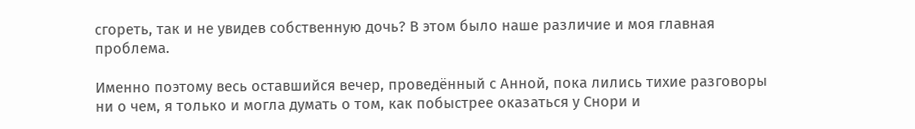сгореть, так и не увидев собственную дочь? В этом было наше различие и моя главная проблема.

Именно поэтому весь оставшийся вечер, проведённый с Анной, пока лились тихие разговоры ни о чем, я только и могла думать о том, как побыстрее оказаться у Снори и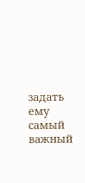задать ему самый важный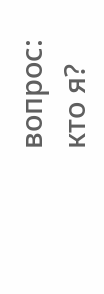вопрос: кто я?